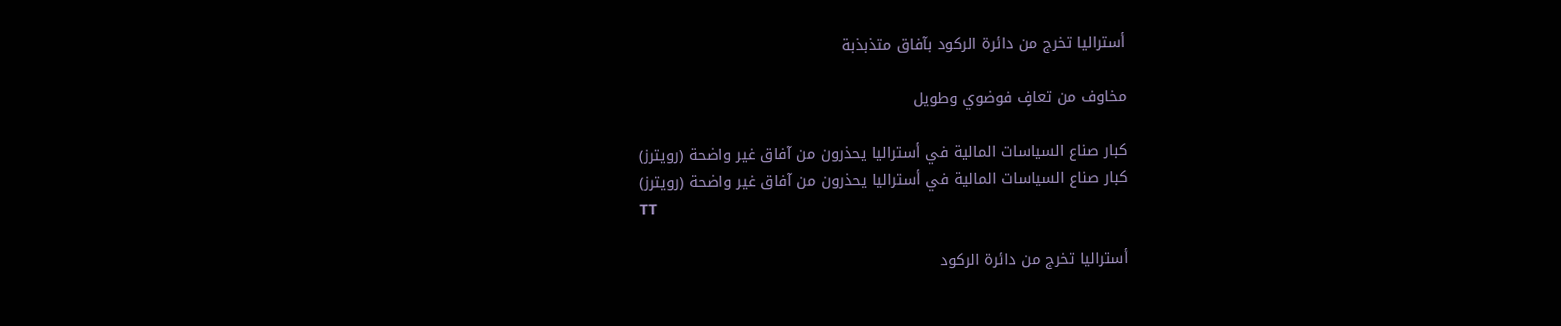أستراليا تخرج من دائرة الركود بآفاق متذبذبة

مخاوف من تعافٍ فوضوي وطويل

كبار صناع السياسات المالية في أستراليا يحذرون من آفاق غير واضحة (رويترز)
كبار صناع السياسات المالية في أستراليا يحذرون من آفاق غير واضحة (رويترز)
TT

أستراليا تخرج من دائرة الركود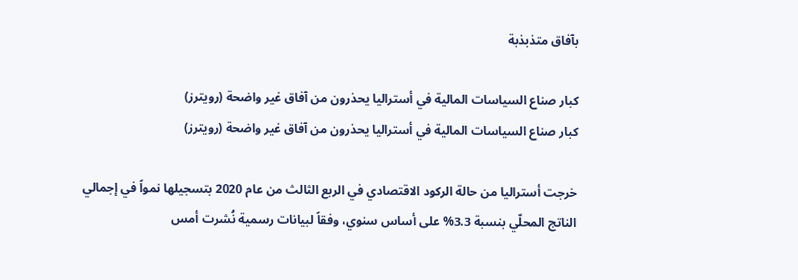بآفاق متذبذبة

كبار صناع السياسات المالية في أستراليا يحذرون من آفاق غير واضحة (رويترز)
كبار صناع السياسات المالية في أستراليا يحذرون من آفاق غير واضحة (رويترز)

خرجت أستراليا من حالة الركود الاقتصادي في الربع الثالث من عام 2020 بتسجيلها نمواً في إجمالي الناتج المحلّي بنسبة 3.3% على أساس سنوي، وفقاً لبيانات رسمية نُشرت أمس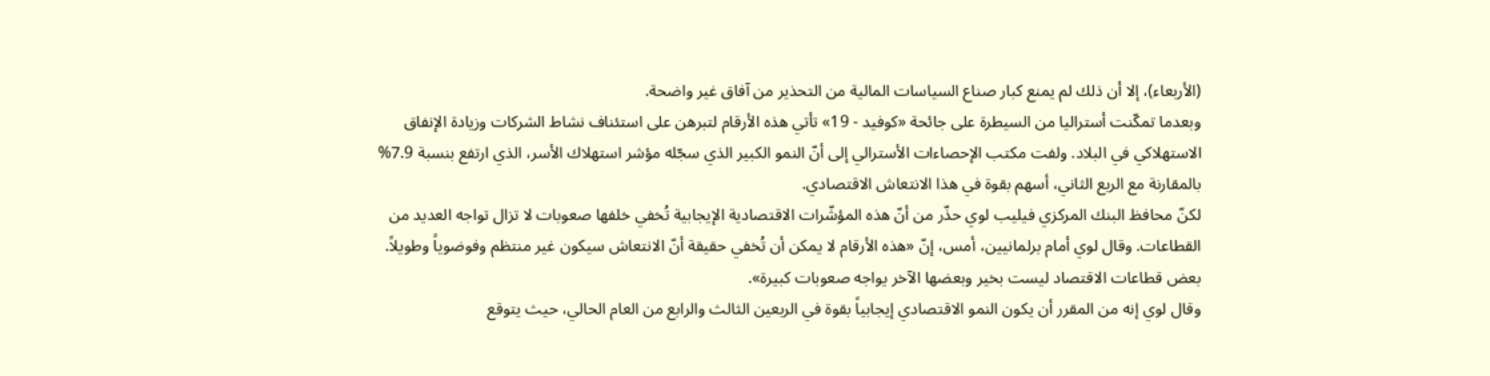(الأربعاء)، إلا أن ذلك لم يمنع كبار صناع السياسات المالية من التحذير من آفاق غير واضحة.
وبعدما تمكّنت أستراليا من السيطرة على جائحة «كوفيد - 19» تأتي هذه الأرقام لتبرهن على استئناف نشاط الشركات وزيادة الإنفاق الاستهلاكي في البلاد. ولفت مكتب الإحصاءات الأسترالي إلى أنّ النمو الكبير الذي سجّله مؤشر استهلاك الأسر، الذي ارتفع بنسبة 7.9% بالمقارنة مع الربع الثاني، أسهم بقوة في هذا الانتعاش الاقتصادي.
لكنّ محافظ البنك المركزي فيليب لوي حذّر من أنّ هذه المؤشّرات الاقتصادية الإيجابية تُخفي خلفها صعوبات لا تزال تواجه العديد من القطاعات. وقال لوي أمام برلمانيين، أمس، إنّ «هذه الأرقام لا يمكن أن تُخفي حقيقة أنّ الانتعاش سيكون غير منتظم وفوضوياً وطويلاً. بعض قطاعات الاقتصاد ليست بخير وبعضها الآخر يواجه صعوبات كبيرة».
وقال لوي إنه من المقرر أن يكون النمو الاقتصادي إيجابياً بقوة في الربعين الثالث والرابع من العام الحالي، حيث يتوقع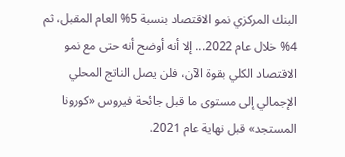البنك المركزي نمو الاقتصاد بنسبة 5% العام المقبل، ثم 4% خلال عام 2022... إلا أنه أوضح أنه حتى مع نمو الاقتصاد الكلي بقوة الآن، فلن يصل الناتج المحلي الإجمالي إلى مستوى ما قبل جائحة فيروس «كورونا المستجد» قبل نهاية عام 2021.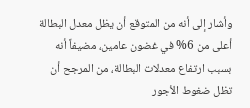وأشار إلى أنه من المتوقع أن يظل معدل البطالة أعلى من 6% في غضون عامين، مضيفاً أنه بسبب ارتفاع معدلات البطالة، من المرجح أن تظل ضغوط الأجور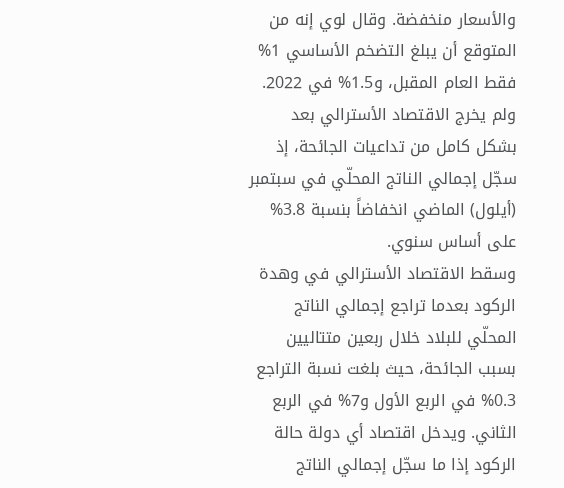والأسعار منخفضة. وقال لوي إنه من المتوقع أن يبلغ التضخم الأساسي 1% فقط العام المقبل، و1.5% في 2022.
ولم يخرج الاقتصاد الأسترالي بعد بشكل كامل من تداعيات الجائحة، إذ سجّل إجمالي الناتج المحلّي في سبتمبر (أيلول) الماضي انخفاضاً بنسبة 3.8% على أساس سنوي.
وسقط الاقتصاد الأسترالي في وهدة الركود بعدما تراجع إجمالي الناتج المحلّي للبلاد خلال ربعين متتاليين بسبب الجائحة، حيث بلغت نسبة التراجع 0.3% في الربع الأول و7% في الربع الثاني. ويدخل اقتصاد أي دولة حالة الركود إذا ما سجّل إجمالي الناتج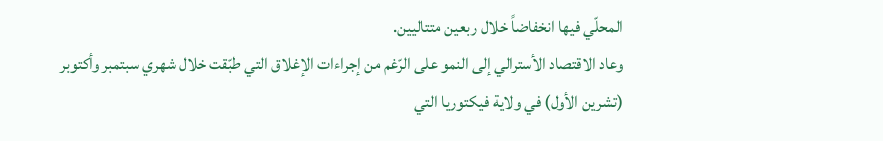المحلّي فيها انخفاضاً خلال ربعين متتاليين.
وعاد الاقتصاد الأسترالي إلى النمو على الرّغم من إجراءات الإغلاق التي طبّقت خلال شهري سبتمبر وأكتوبر (تشرين الأول) في ولاية فيكتوريا التي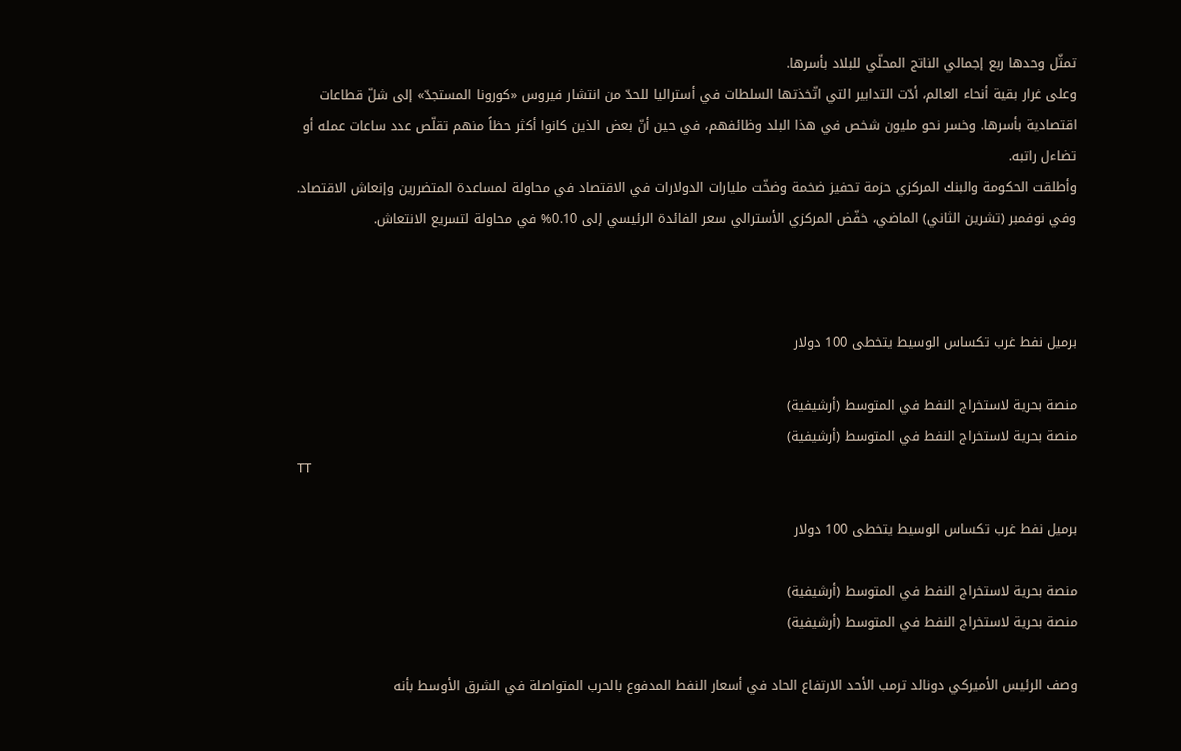تمثّل وحدها ربع إجمالي الناتج المحلّي للبلاد بأسرها.
وعلى غرار بقية أنحاء العالم، أدّت التدابير التي اتّخذتها السلطات في أستراليا للحدّ من انتشار فيروس «كورونا المستجدّ» إلى شلّ قطاعات اقتصادية بأسرها. وخسر نحو مليون شخص في هذا البلد وظائفهم، في حين أنّ بعض الذين كانوا أكثر حظاً منهم تقلّص عدد ساعات عمله أو تضاءل راتبه.
وأطلقت الحكومة والبنك المركزي حزمة تحفيز ضخمة وضخّت مليارات الدولارات في الاقتصاد في محاولة لمساعدة المتضررين وإنعاش الاقتصاد. وفي نوفمبر (تشرين الثاني) الماضي، خفّض المركزي الأسترالي سعر الفائدة الرئيسي إلى 0.10% في محاولة لتسريع الانتعاش.



برميل نفط غرب تكساس الوسيط يتخطى 100 دولار

منصة بحرية لاستخراج النفط في المتوسط (أرشيفية)
منصة بحرية لاستخراج النفط في المتوسط (أرشيفية)
TT

برميل نفط غرب تكساس الوسيط يتخطى 100 دولار

منصة بحرية لاستخراج النفط في المتوسط (أرشيفية)
منصة بحرية لاستخراج النفط في المتوسط (أرشيفية)

وصف الرئيس الأميركي دونالد ترمب الأحد الارتفاع الحاد في أسعار النفط المدفوع بالحرب المتواصلة في الشرق الأوسط بأنه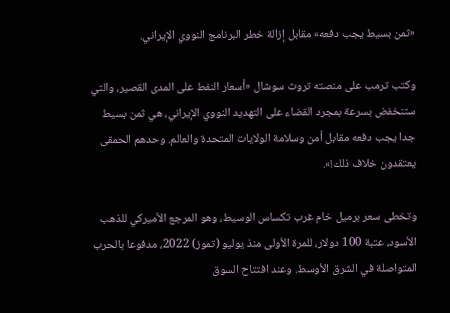«ثمن بسيط يجب دفعه» مقابل إزالة خطر البرنامج النووي الإيراني.

وكتب ترمب على منصته تروث سوشال «أسعار النفط على المدى القصير، والتي ستنخفض بسرعة بمجرد القضاء على التهديد النووي الإيراني، هي ثمن بسيط جدا يجب دفعه مقابل أمن وسلامة الولايات المتحدة والعالم. وحدهم الحمقى يعتقدون خلاف ذلك!».

وتخطى سعر برميل خام غرب تكساس الوسيط، وهو المرجع الأميركي للذهب الأسود، عتبة 100 دولار، للمرة الأولى منذ يوليو (تموز) 2022، مدفوعا بالحرب المتواصلة في الشرق الأوسط. وعند افتتاح السوق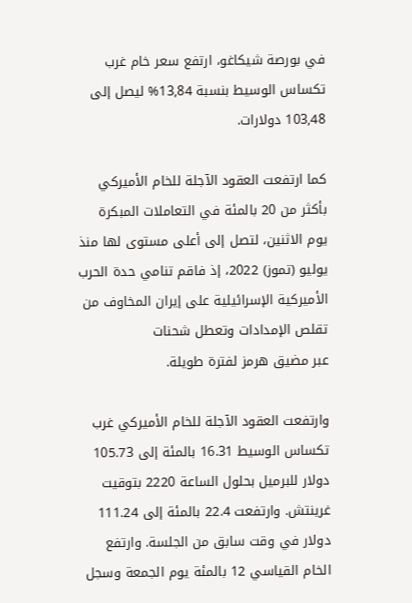في بورصة شيكاغو، ارتفع سعر خام غرب تكساس الوسيط بنسبة 13,84% ليصل إلى 103,48 دولارات.

كما ارتفعت العقود الآجلة للخام الأميركي بأكثر من 20 بالمئة في التعاملات المبكرة يوم الاثنين، لتصل إلى أعلى ‌مستوى لها ‌منذ يوليو ‌(تموز) 2022، إذ فاقم تنامي حدة الحرب الأميركية الإسرائيلية على إيران المخاوف من تقلص الإمدادات وتعطل شحنات عبر ‌مضيق ‌هرمز لفترة طويلة.

وارتفعت ‌العقود الآجلة ‌للخام الأميركي غرب تكساس الوسيط 16.31 بالمئة إلى 105.73 دولار للبرميل بحلول الساعة 2220 بتوقيت غرينتش. وارتفعت 22.4 بالمئة إلى 111.24 دولار في وقت سابق من الجلسة. وارتفع الخام القياسي 12 بالمئة يوم الجمعة وسجل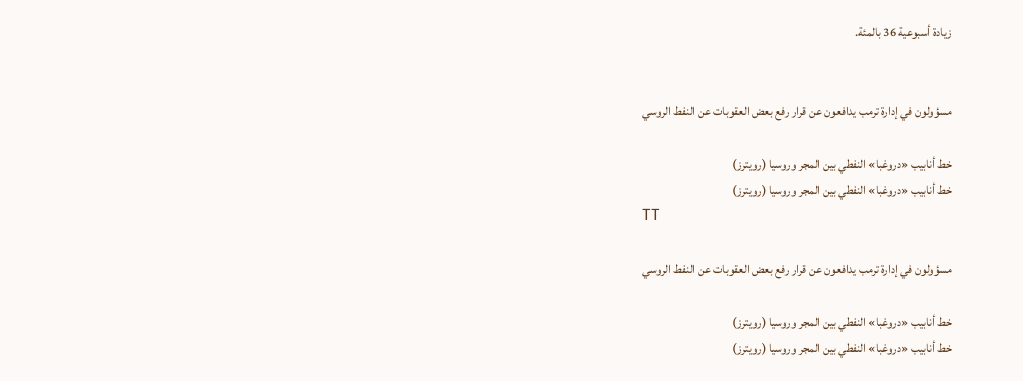زيادة أسبوعية 36 بالمئة.


مسؤولون في إدارة ترمب يدافعون عن قرار رفع بعض العقوبات عن النفط الروسي

خط أنابيب «دروغبا» النفطي بين المجر وروسيا (رويترز)
خط أنابيب «دروغبا» النفطي بين المجر وروسيا (رويترز)
TT

مسؤولون في إدارة ترمب يدافعون عن قرار رفع بعض العقوبات عن النفط الروسي

خط أنابيب «دروغبا» النفطي بين المجر وروسيا (رويترز)
خط أنابيب «دروغبا» النفطي بين المجر وروسيا (رويترز)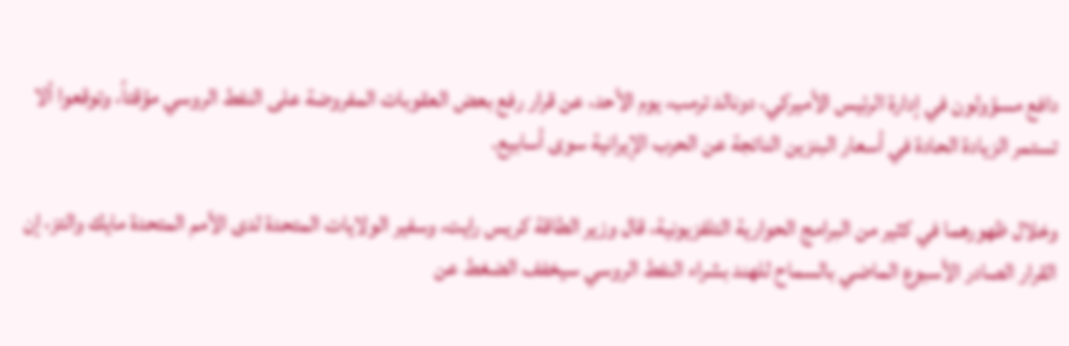دافع مسؤولون في إدارة الرئيس الأميركي، دونالد ترمب، يوم الأحد، عن قرار رفع بعض العقوبات المفروضة على النفط الروسي مؤقتاً، وتوقعوا ألا تستمر الزيادة الحادة في أسعار البنزين الناتجة عن الحرب الإيرانية سوى أسابيع.

وخلال ظهورهما في كثير من البرامج الحوارية التلفزيونية، قال وزير الطاقة كريس رايت، وسفير الولايات المتحدة لدى الأمم المتحدة مايك والتز، إن القرار الصادر الأسبوع الماضي بالسماح للهند بشراء النفط الروسي سيخفف الضغط عن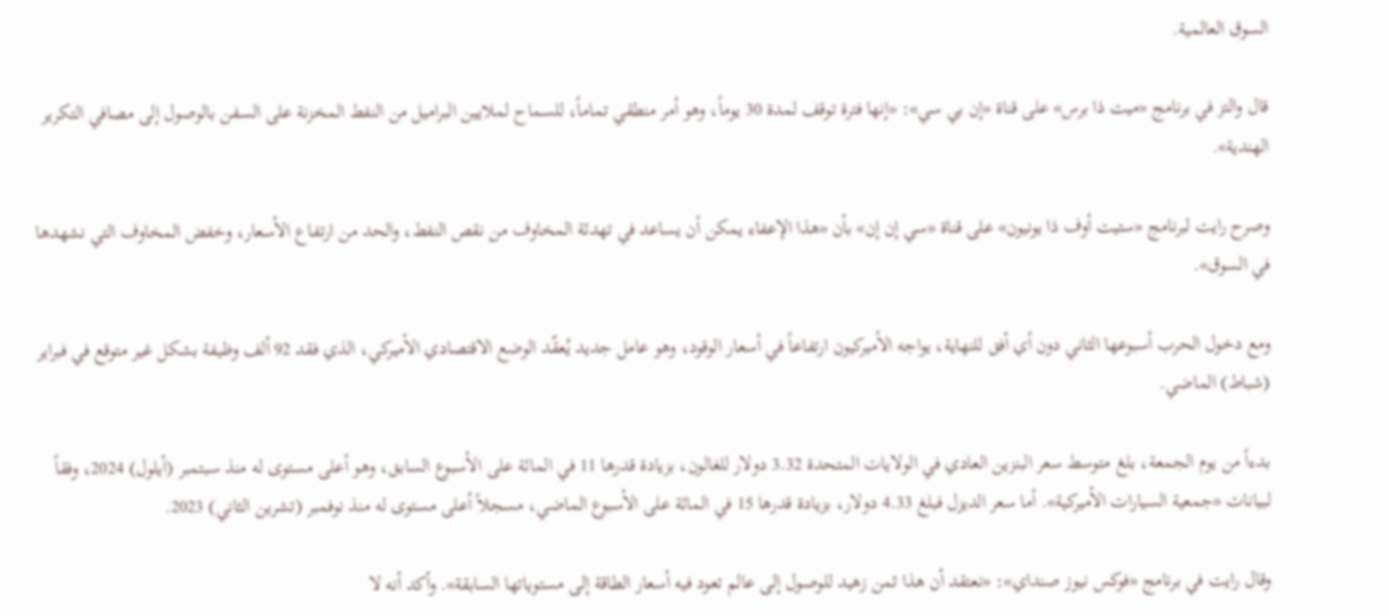السوق العالمية.

قال والتز في برنامج «ميت ذا برس» على قناة «إن بي سي»: «إنها فترة توقف لمدة 30 يوماً، وهو أمر منطقي تماماً، للسماح لملايين البراميل من النفط المخزنة على السفن بالوصول إلى مصافي التكرير الهندية».

وصرح رايت لبرنامج «ستيت أوف ذا يونيون» على قناة «سي إن إن» بأن «هذا الإعفاء يمكن أن يساعد في تهدئة المخاوف من نقص النفط، والحد من ارتفاع الأسعار، وخفض المخاوف التي نشهدها في السوق».

ومع دخول الحرب أسبوعها الثاني دون أي أفق للنهاية، يواجه الأميركيون ارتفاعاً في أسعار الوقود، وهو عامل جديد يُعقّد الوضع الاقتصادي الأميركي، الذي فقد 92 ألف وظيفة بشكل غير متوقع في فبراير (شباط) الماضي.

بدءاً من يوم الجمعة، بلغ متوسط سعر البنزين العادي في الولايات المتحدة 3.32 دولار للغالون، بزيادة قدرها 11 في المائة على الأسبوع السابق، وهو أعلى مستوى له منذ سبتمبر (أيلول) 2024، وفقاً لبيانات «جمعية السيارات الأميركية». أما سعر الديزل فبلغ 4.33 دولار، بزيادة قدرها 15 في المائة على الأسبوع الماضي، مسجلاً أعلى مستوى له منذ نوفمبر (تشرين الثاني) 2023.

وقال رايت في برنامج «فوكس نيوز صنداي»: «نعتقد أن هذا ثمن زهيد للوصول إلى عالم تعود فيه أسعار الطاقة إلى مستوياتها السابقة». وأكد أنه لا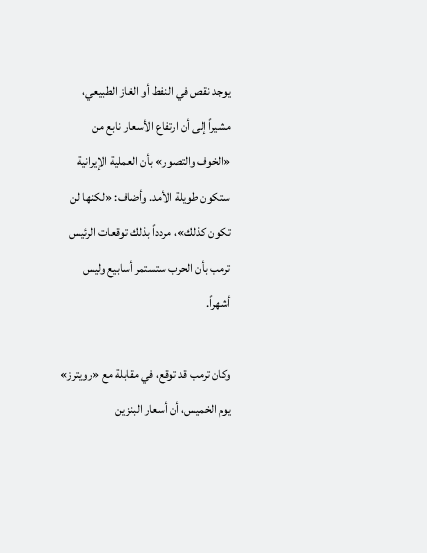يوجد نقص في النفط أو الغاز الطبيعي، مشيراً إلى أن ارتفاع الأسعار نابع من «الخوف والتصور» بأن العملية الإيرانية ستكون طويلة الأمد. وأضاف: «لكنها لن تكون كذلك»، مردداً بذلك توقعات الرئيس ترمب بأن الحرب ستستمر أسابيع وليس أشهراً.

وكان ترمب قد توقع، في مقابلة مع «رويترز» يوم الخميس، أن أسعار البنزين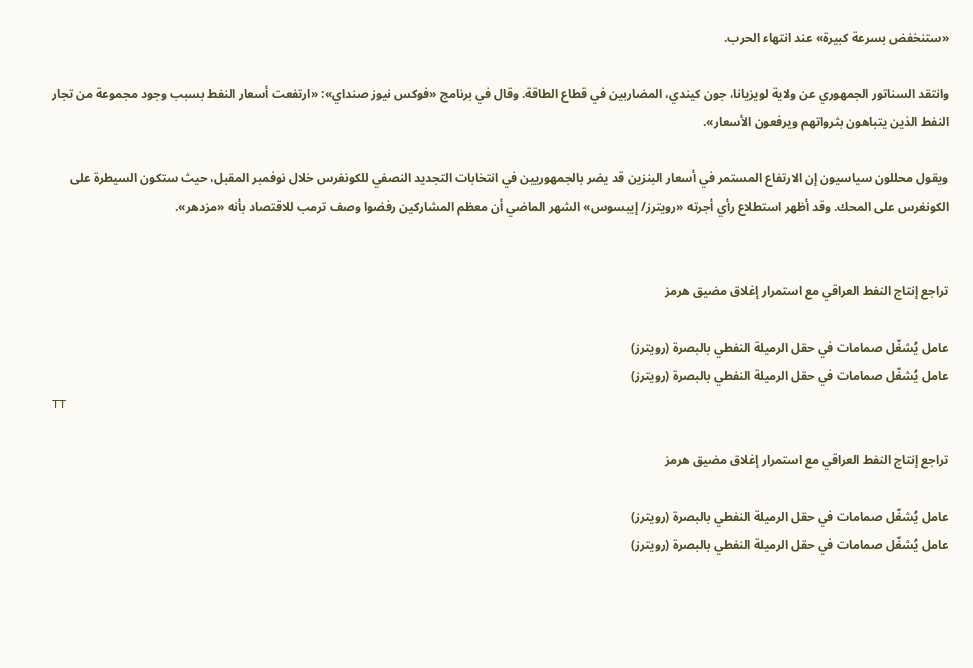«ستنخفض بسرعة كبيرة» عند انتهاء الحرب.

وانتقد السناتور الجمهوري عن ولاية لويزيانا، جون كيندي، المضاربين في قطاع الطاقة. وقال في برنامج «فوكس نيوز صنداي»: «ارتفعت أسعار النفط بسبب وجود مجموعة من تجار النفط الذين يتباهون بثرواتهم ويرفعون الأسعار».

ويقول محللون سياسيون إن الارتفاع المستمر في أسعار البنزين قد يضر بالجمهوريين في انتخابات التجديد النصفي للكونغرس خلال نوفمبر المقبل، حيث ستكون السيطرة على الكونغرس على المحك. وقد أظهر استطلاع رأي أجرته «رويترز/ إيبسوس» الشهر الماضي أن معظم المشاركين رفضوا وصف ترمب للاقتصاد بأنه «مزدهر».


تراجع إنتاج النفط العراقي مع استمرار إغلاق مضيق هرمز

عامل يُشغّل صمامات في حقل الرميلة النفطي بالبصرة (رويترز)
عامل يُشغّل صمامات في حقل الرميلة النفطي بالبصرة (رويترز)
TT

تراجع إنتاج النفط العراقي مع استمرار إغلاق مضيق هرمز

عامل يُشغّل صمامات في حقل الرميلة النفطي بالبصرة (رويترز)
عامل يُشغّل صمامات في حقل الرميلة النفطي بالبصرة (رويترز)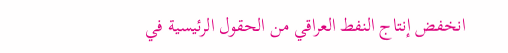انخفض إنتاج النفط العراقي من الحقول الرئيسية في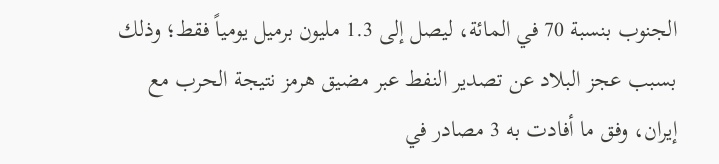الجنوب بنسبة 70 في المائة، ليصل إلى 1.3 مليون برميل يومياً فقط؛ وذلك بسبب عجز البلاد عن تصدير النفط عبر مضيق هرمز نتيجة الحرب مع إيران، وفق ما أفادت به 3 مصادر في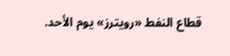قطاع النفط «رويترز» يوم الأحد.